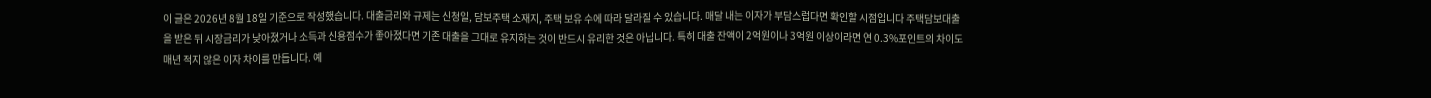이 글은 2026년 8월 18일 기준으로 작성했습니다. 대출금리와 규제는 신청일, 담보주택 소재지, 주택 보유 수에 따라 달라질 수 있습니다. 매달 내는 이자가 부담스럽다면 확인할 시점입니다 주택담보대출을 받은 뒤 시장금리가 낮아졌거나 소득과 신용점수가 좋아졌다면 기존 대출을 그대로 유지하는 것이 반드시 유리한 것은 아닙니다. 특히 대출 잔액이 2억원이나 3억원 이상이라면 연 0.3%포인트의 차이도 매년 적지 않은 이자 차이를 만듭니다. 예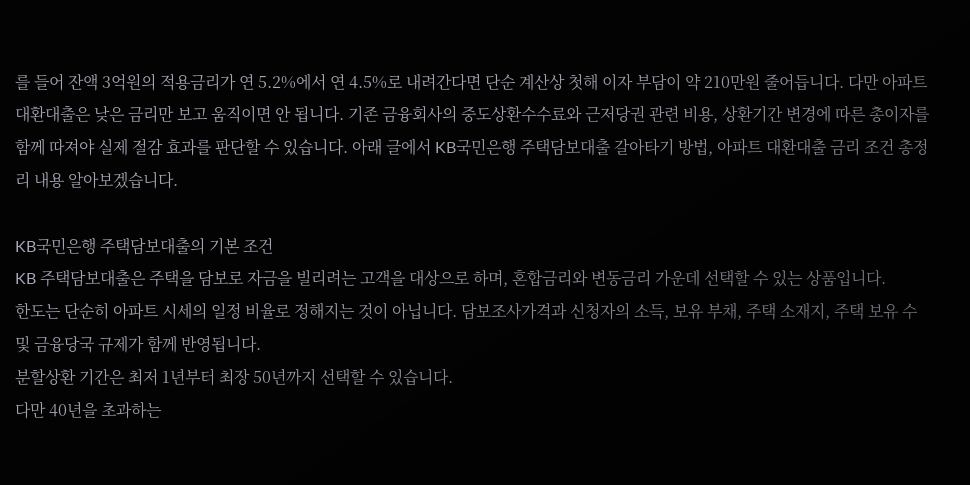를 들어 잔액 3억원의 적용금리가 연 5.2%에서 연 4.5%로 내려간다면 단순 계산상 첫해 이자 부담이 약 210만원 줄어듭니다. 다만 아파트 대환대출은 낮은 금리만 보고 움직이면 안 됩니다. 기존 금융회사의 중도상환수수료와 근저당권 관련 비용, 상환기간 변경에 따른 총이자를 함께 따져야 실제 절감 효과를 판단할 수 있습니다. 아래 글에서 KB국민은행 주택담보대출 갈아타기 방법, 아파트 대환대출 금리 조건 총정리 내용 알아보겠습니다.

KB국민은행 주택담보대출의 기본 조건
KB 주택담보대출은 주택을 담보로 자금을 빌리려는 고객을 대상으로 하며, 혼합금리와 변동금리 가운데 선택할 수 있는 상품입니다.
한도는 단순히 아파트 시세의 일정 비율로 정해지는 것이 아닙니다. 담보조사가격과 신청자의 소득, 보유 부채, 주택 소재지, 주택 보유 수 및 금융당국 규제가 함께 반영됩니다.
분할상환 기간은 최저 1년부터 최장 50년까지 선택할 수 있습니다.
다만 40년을 초과하는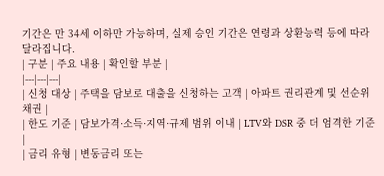기간은 만 34세 이하만 가능하며, 실제 승인 기간은 연령과 상환능력 등에 따라 달라집니다.
| 구분 | 주요 내용 | 확인할 부분 |
|---|---|---|
| 신청 대상 | 주택을 담보로 대출을 신청하는 고객 | 아파트 권리관계 및 선순위 채권 |
| 한도 기준 | 담보가격·소득·지역·규제 범위 이내 | LTV와 DSR 중 더 엄격한 기준 |
| 금리 유형 | 변동금리 또는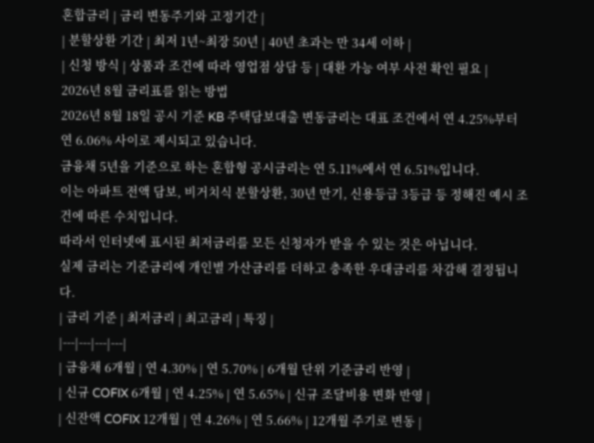혼합금리 | 금리 변동주기와 고정기간 |
| 분할상환 기간 | 최저 1년~최장 50년 | 40년 초과는 만 34세 이하 |
| 신청 방식 | 상품과 조건에 따라 영업점 상담 등 | 대환 가능 여부 사전 확인 필요 |
2026년 8월 금리표를 읽는 방법
2026년 8월 18일 공시 기준 KB 주택담보대출 변동금리는 대표 조건에서 연 4.25%부터 연 6.06% 사이로 제시되고 있습니다.
금융채 5년을 기준으로 하는 혼합형 공시금리는 연 5.11%에서 연 6.51%입니다.
이는 아파트 전액 담보, 비거치식 분할상환, 30년 만기, 신용등급 3등급 등 정해진 예시 조건에 따른 수치입니다.
따라서 인터넷에 표시된 최저금리를 모든 신청자가 받을 수 있는 것은 아닙니다.
실제 금리는 기준금리에 개인별 가산금리를 더하고 충족한 우대금리를 차감해 결정됩니다.
| 금리 기준 | 최저금리 | 최고금리 | 특징 |
|---|---|---|---|
| 금융채 6개월 | 연 4.30% | 연 5.70% | 6개월 단위 기준금리 반영 |
| 신규 COFIX 6개월 | 연 4.25% | 연 5.65% | 신규 조달비용 변화 반영 |
| 신잔액 COFIX 12개월 | 연 4.26% | 연 5.66% | 12개월 주기로 변동 |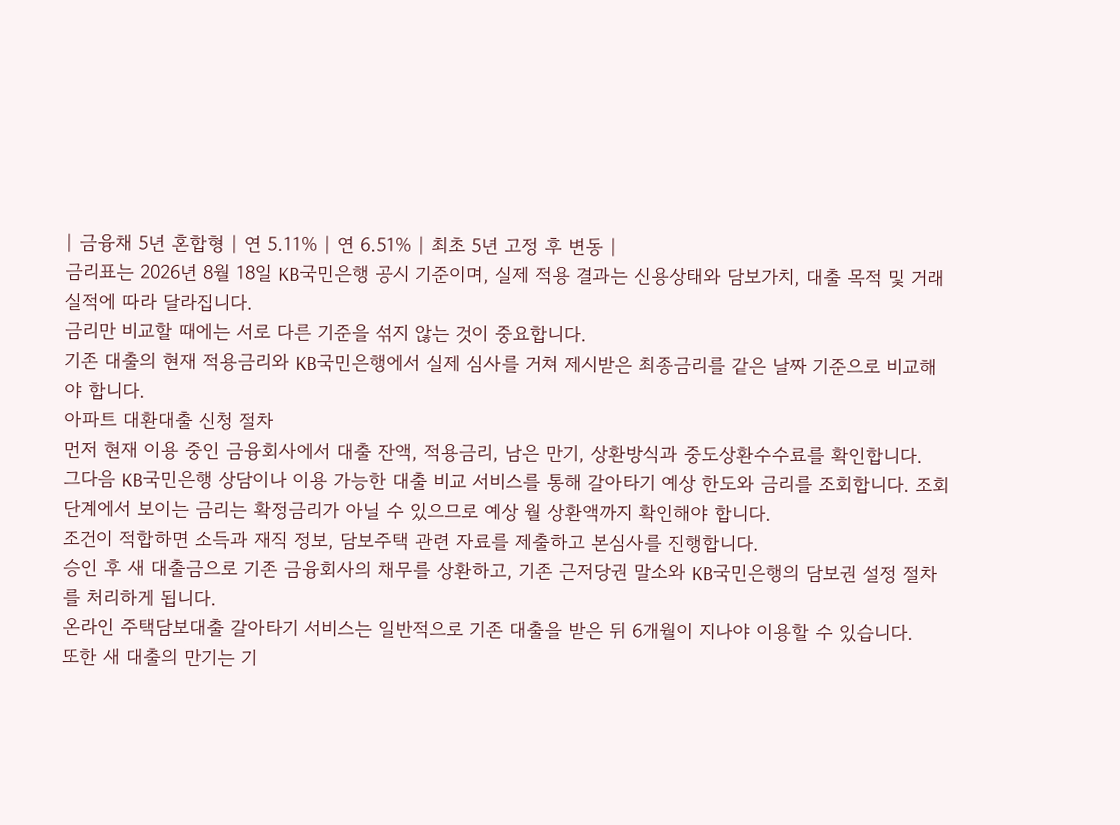| 금융채 5년 혼합형 | 연 5.11% | 연 6.51% | 최초 5년 고정 후 변동 |
금리표는 2026년 8월 18일 KB국민은행 공시 기준이며, 실제 적용 결과는 신용상태와 담보가치, 대출 목적 및 거래실적에 따라 달라집니다.
금리만 비교할 때에는 서로 다른 기준을 섞지 않는 것이 중요합니다.
기존 대출의 현재 적용금리와 KB국민은행에서 실제 심사를 거쳐 제시받은 최종금리를 같은 날짜 기준으로 비교해야 합니다.
아파트 대환대출 신청 절차
먼저 현재 이용 중인 금융회사에서 대출 잔액, 적용금리, 남은 만기, 상환방식과 중도상환수수료를 확인합니다.
그다음 KB국민은행 상담이나 이용 가능한 대출 비교 서비스를 통해 갈아타기 예상 한도와 금리를 조회합니다. 조회 단계에서 보이는 금리는 확정금리가 아닐 수 있으므로 예상 월 상환액까지 확인해야 합니다.
조건이 적합하면 소득과 재직 정보, 담보주택 관련 자료를 제출하고 본심사를 진행합니다.
승인 후 새 대출금으로 기존 금융회사의 채무를 상환하고, 기존 근저당권 말소와 KB국민은행의 담보권 설정 절차를 처리하게 됩니다.
온라인 주택담보대출 갈아타기 서비스는 일반적으로 기존 대출을 받은 뒤 6개월이 지나야 이용할 수 있습니다.
또한 새 대출의 만기는 기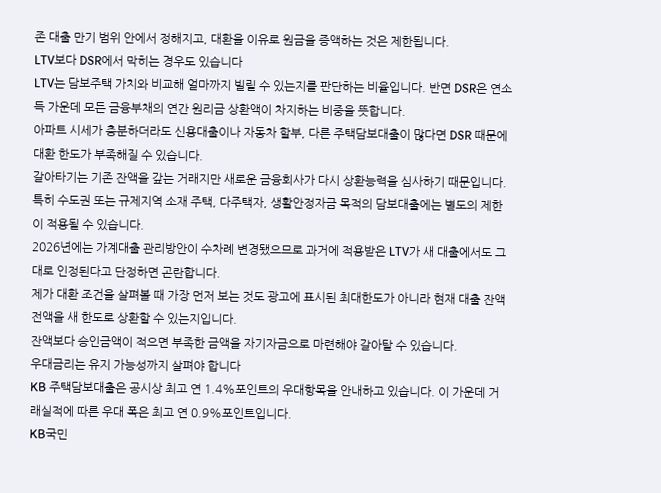존 대출 만기 범위 안에서 정해지고, 대환을 이유로 원금을 증액하는 것은 제한됩니다.
LTV보다 DSR에서 막히는 경우도 있습니다
LTV는 담보주택 가치와 비교해 얼마까지 빌릴 수 있는지를 판단하는 비율입니다. 반면 DSR은 연소득 가운데 모든 금융부채의 연간 원리금 상환액이 차지하는 비중을 뜻합니다.
아파트 시세가 충분하더라도 신용대출이나 자동차 할부, 다른 주택담보대출이 많다면 DSR 때문에 대환 한도가 부족해질 수 있습니다.
갈아타기는 기존 잔액을 갚는 거래지만 새로운 금융회사가 다시 상환능력을 심사하기 때문입니다.
특히 수도권 또는 규제지역 소재 주택, 다주택자, 생활안정자금 목적의 담보대출에는 별도의 제한이 적용될 수 있습니다.
2026년에는 가계대출 관리방안이 수차례 변경됐으므로 과거에 적용받은 LTV가 새 대출에서도 그대로 인정된다고 단정하면 곤란합니다.
제가 대환 조건을 살펴볼 때 가장 먼저 보는 것도 광고에 표시된 최대한도가 아니라 현재 대출 잔액 전액을 새 한도로 상환할 수 있는지입니다.
잔액보다 승인금액이 적으면 부족한 금액을 자기자금으로 마련해야 갈아탈 수 있습니다.
우대금리는 유지 가능성까지 살펴야 합니다
KB 주택담보대출은 공시상 최고 연 1.4%포인트의 우대항목을 안내하고 있습니다. 이 가운데 거래실적에 따른 우대 폭은 최고 연 0.9%포인트입니다.
KB국민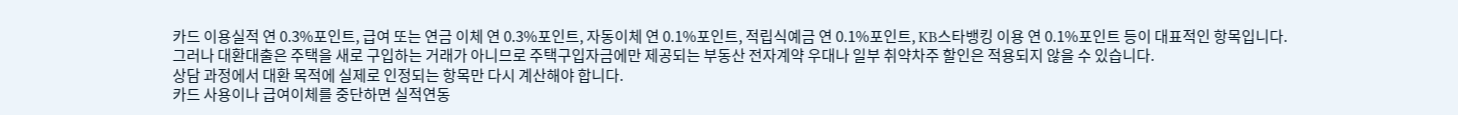카드 이용실적 연 0.3%포인트, 급여 또는 연금 이체 연 0.3%포인트, 자동이체 연 0.1%포인트, 적립식예금 연 0.1%포인트, KB스타뱅킹 이용 연 0.1%포인트 등이 대표적인 항목입니다.
그러나 대환대출은 주택을 새로 구입하는 거래가 아니므로 주택구입자금에만 제공되는 부동산 전자계약 우대나 일부 취약차주 할인은 적용되지 않을 수 있습니다.
상담 과정에서 대환 목적에 실제로 인정되는 항목만 다시 계산해야 합니다.
카드 사용이나 급여이체를 중단하면 실적연동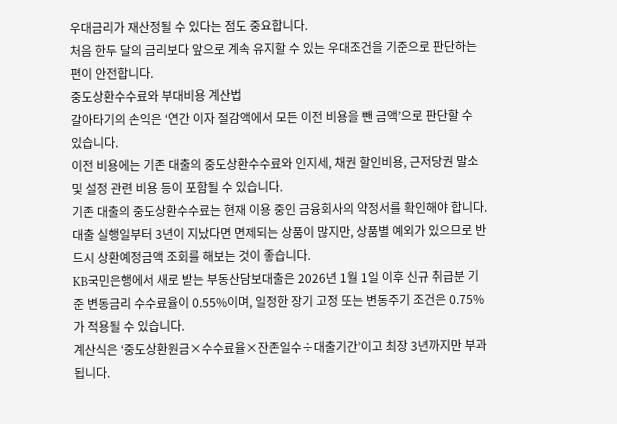우대금리가 재산정될 수 있다는 점도 중요합니다.
처음 한두 달의 금리보다 앞으로 계속 유지할 수 있는 우대조건을 기준으로 판단하는 편이 안전합니다.
중도상환수수료와 부대비용 계산법
갈아타기의 손익은 ‘연간 이자 절감액에서 모든 이전 비용을 뺀 금액’으로 판단할 수 있습니다.
이전 비용에는 기존 대출의 중도상환수수료와 인지세, 채권 할인비용, 근저당권 말소 및 설정 관련 비용 등이 포함될 수 있습니다.
기존 대출의 중도상환수수료는 현재 이용 중인 금융회사의 약정서를 확인해야 합니다.
대출 실행일부터 3년이 지났다면 면제되는 상품이 많지만, 상품별 예외가 있으므로 반드시 상환예정금액 조회를 해보는 것이 좋습니다.
KB국민은행에서 새로 받는 부동산담보대출은 2026년 1월 1일 이후 신규 취급분 기준 변동금리 수수료율이 0.55%이며, 일정한 장기 고정 또는 변동주기 조건은 0.75%가 적용될 수 있습니다.
계산식은 ‘중도상환원금×수수료율×잔존일수÷대출기간’이고 최장 3년까지만 부과됩니다.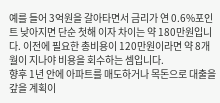예를 들어 3억원을 갈아타면서 금리가 연 0.6%포인트 낮아지면 단순 첫해 이자 차이는 약 180만원입니다. 이전에 필요한 총비용이 120만원이라면 약 8개월이 지나야 비용을 회수하는 셈입니다.
향후 1년 안에 아파트를 매도하거나 목돈으로 대출을 갚을 계획이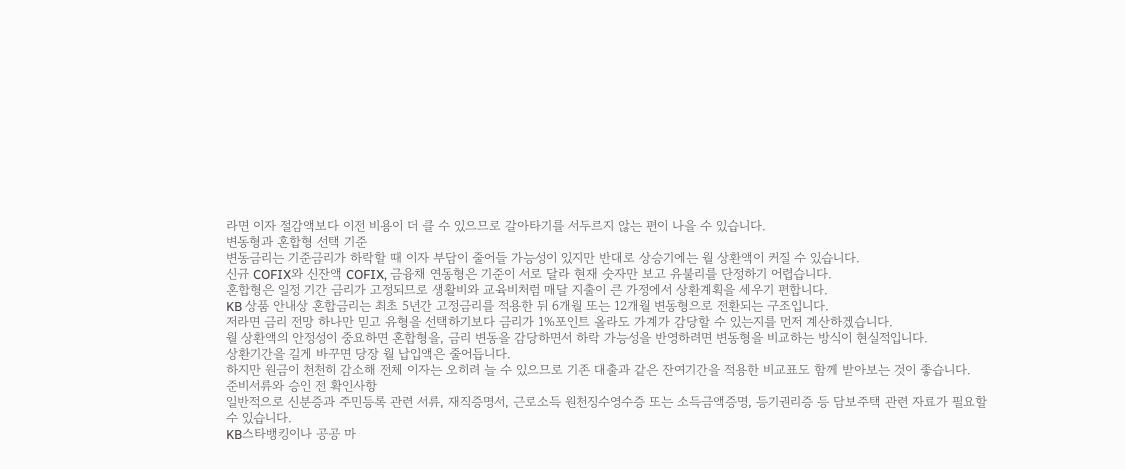라면 이자 절감액보다 이전 비용이 더 클 수 있으므로 갈아타기를 서두르지 않는 편이 나을 수 있습니다.
변동형과 혼합형 선택 기준
변동금리는 기준금리가 하락할 때 이자 부담이 줄어들 가능성이 있지만 반대로 상승기에는 월 상환액이 커질 수 있습니다.
신규 COFIX와 신잔액 COFIX, 금융채 연동형은 기준이 서로 달라 현재 숫자만 보고 유불리를 단정하기 어렵습니다.
혼합형은 일정 기간 금리가 고정되므로 생활비와 교육비처럼 매달 지출이 큰 가정에서 상환계획을 세우기 편합니다.
KB 상품 안내상 혼합금리는 최초 5년간 고정금리를 적용한 뒤 6개월 또는 12개월 변동형으로 전환되는 구조입니다.
저라면 금리 전망 하나만 믿고 유형을 선택하기보다 금리가 1%포인트 올라도 가계가 감당할 수 있는지를 먼저 계산하겠습니다.
월 상환액의 안정성이 중요하면 혼합형을, 금리 변동을 감당하면서 하락 가능성을 반영하려면 변동형을 비교하는 방식이 현실적입니다.
상환기간을 길게 바꾸면 당장 월 납입액은 줄어듭니다.
하지만 원금이 천천히 감소해 전체 이자는 오히려 늘 수 있으므로 기존 대출과 같은 잔여기간을 적용한 비교표도 함께 받아보는 것이 좋습니다.
준비서류와 승인 전 확인사항
일반적으로 신분증과 주민등록 관련 서류, 재직증명서, 근로소득 원천징수영수증 또는 소득금액증명, 등기권리증 등 담보주택 관련 자료가 필요할 수 있습니다.
KB스타뱅킹이나 공공 마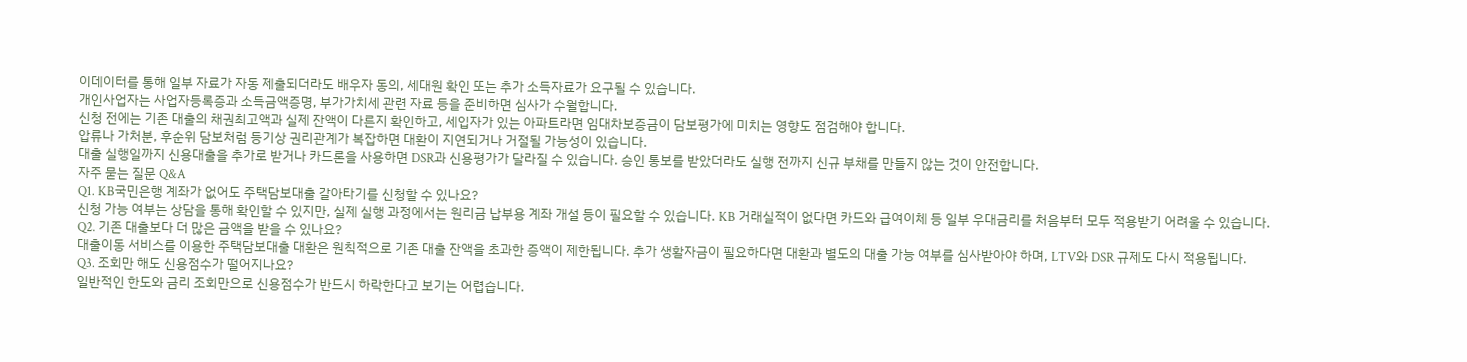이데이터를 통해 일부 자료가 자동 제출되더라도 배우자 동의, 세대원 확인 또는 추가 소득자료가 요구될 수 있습니다.
개인사업자는 사업자등록증과 소득금액증명, 부가가치세 관련 자료 등을 준비하면 심사가 수월합니다.
신청 전에는 기존 대출의 채권최고액과 실제 잔액이 다른지 확인하고, 세입자가 있는 아파트라면 임대차보증금이 담보평가에 미치는 영향도 점검해야 합니다.
압류나 가처분, 후순위 담보처럼 등기상 권리관계가 복잡하면 대환이 지연되거나 거절될 가능성이 있습니다.
대출 실행일까지 신용대출을 추가로 받거나 카드론을 사용하면 DSR과 신용평가가 달라질 수 있습니다. 승인 통보를 받았더라도 실행 전까지 신규 부채를 만들지 않는 것이 안전합니다.
자주 묻는 질문 Q&A
Q1. KB국민은행 계좌가 없어도 주택담보대출 갈아타기를 신청할 수 있나요?
신청 가능 여부는 상담을 통해 확인할 수 있지만, 실제 실행 과정에서는 원리금 납부용 계좌 개설 등이 필요할 수 있습니다. KB 거래실적이 없다면 카드와 급여이체 등 일부 우대금리를 처음부터 모두 적용받기 어려울 수 있습니다.
Q2. 기존 대출보다 더 많은 금액을 받을 수 있나요?
대출이동 서비스를 이용한 주택담보대출 대환은 원칙적으로 기존 대출 잔액을 초과한 증액이 제한됩니다. 추가 생활자금이 필요하다면 대환과 별도의 대출 가능 여부를 심사받아야 하며, LTV와 DSR 규제도 다시 적용됩니다.
Q3. 조회만 해도 신용점수가 떨어지나요?
일반적인 한도와 금리 조회만으로 신용점수가 반드시 하락한다고 보기는 어렵습니다.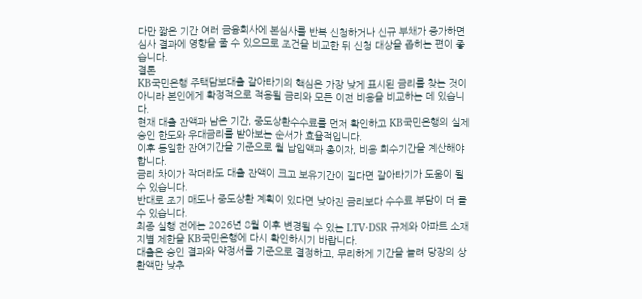다만 짧은 기간 여러 금융회사에 본심사를 반복 신청하거나 신규 부채가 증가하면 심사 결과에 영향을 줄 수 있으므로 조건을 비교한 뒤 신청 대상을 좁히는 편이 좋습니다.
결론
KB국민은행 주택담보대출 갈아타기의 핵심은 가장 낮게 표시된 금리를 찾는 것이 아니라 본인에게 확정적으로 적용될 금리와 모든 이전 비용을 비교하는 데 있습니다.
현재 대출 잔액과 남은 기간, 중도상환수수료를 먼저 확인하고 KB국민은행의 실제 승인 한도와 우대금리를 받아보는 순서가 효율적입니다.
이후 동일한 잔여기간을 기준으로 월 납입액과 총이자, 비용 회수기간을 계산해야 합니다.
금리 차이가 작더라도 대출 잔액이 크고 보유기간이 길다면 갈아타기가 도움이 될 수 있습니다.
반대로 조기 매도나 중도상환 계획이 있다면 낮아진 금리보다 수수료 부담이 더 클 수 있습니다.
최종 실행 전에는 2026년 8월 이후 변경될 수 있는 LTV·DSR 규제와 아파트 소재지별 제한을 KB국민은행에 다시 확인하시기 바랍니다.
대출은 승인 결과와 약정서를 기준으로 결정하고, 무리하게 기간을 늘려 당장의 상환액만 낮추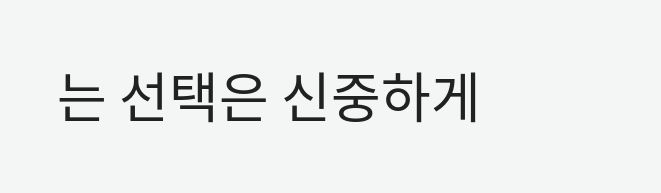는 선택은 신중하게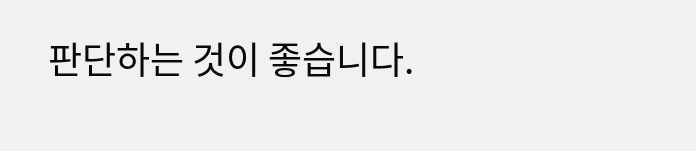판단하는 것이 좋습니다.